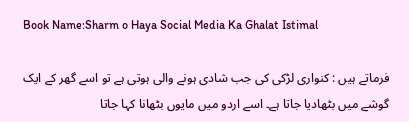Book Name:Sharm o Haya Social Media Ka Ghalat Istimal

فرماتے ہیں : کنواری لڑکی کی جب شادی ہونے والی ہوتی ہے تو اسے گھر کے ایک گوشے میں بٹھادیا جاتا ہے۔ اسے اردو میں مایوں بٹھانا کہا جاتا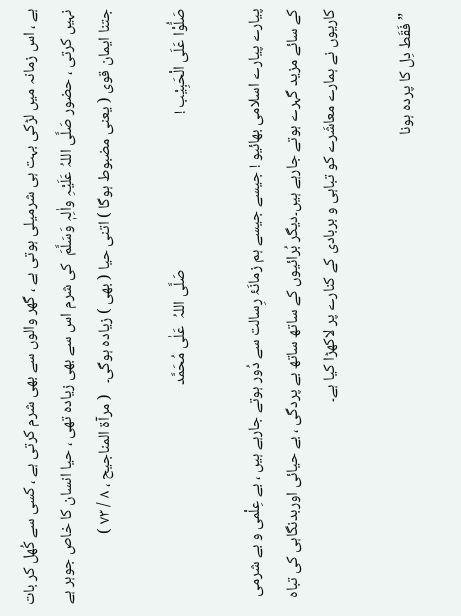ہے ، اس زمانہ میں لڑکی بہت ہی شرمیلی ہوتی ہے ، گھر والوں سے بھی شرم کرتی ہے ، کسی سے کُھل کر بات نہیں کرتی ، حضور صَلَّی اللہُ عَلَیْہِ واٰلِہٖ وَسَلَّمَ  کی شرم اس سے بھی زیادہ تھی ، حیا انسان کا خاص جوہر ہے جتنا ایمان قوی ( یعنی مضبوط ہوگا ) اتنی حیا ( بھی ) زیادہ ہوگی۔   ( مرآۃ المناجیح ، ۸ / ۷۳ )

صَلُّوْا عَلَی الْحَبِیْب !                                            صَلَّی اللہُ  عَلٰی مُحَمَّد

پیارے پیارے اسلامی بھائیو ! جیسے جیسے ہم زمانَۂ رِسالت سے دُور ہوتے جارہے ہیں ، بے عِلْمی و بے شرمی کے سائے مزید گہرے ہوتے جارہے ہیں۔دیگر بُرائیوں کے ساتھ ساتھ بے پردگی ، بے حیائی اوربدنگاہی کی تباہ کاریوں نے ہمارے معاشَرے کو تباہی و بربادی کے کنارے پر لاکھڑا کیا ہے۔

 ” فَقَط دِل کا پردہ ہونا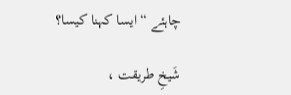چاہئے “ ایسا کہنا کیسا؟

شَیخِ طریقت ،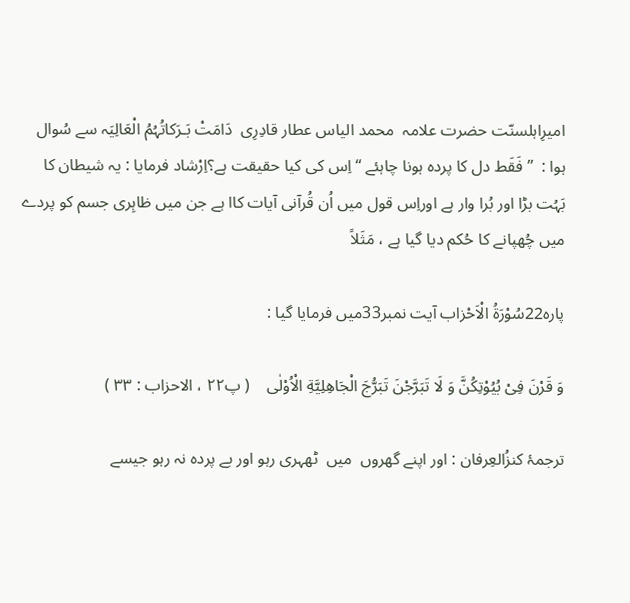امیرِاہلسنّت حضرت علامہ  محمد الیاس عطار قادِرِی  دَامَتْ بَـرَکاتُہُمُ الْعَالِیَہ سے سُوال ہوا :  ” فَقَط دل کا پردہ ہونا چاہئے “ اِس کی کیا حقیقت ہے؟اِرْشاد فرمایا : یہ شیطان کا بَہُت بڑا اور بُرا وار ہے اوراِس قول میں اُن قُرآنی آیات کاا ہے جن میں ظاہِری جسم کو پردے میں چُھپانے کا حُکم دیا گیا ہے ، مَثَلاً

پارہ22سُوْرَۃُ الْاَحْزاب آیت نمبر33میں فرمایا گیا :

وَ قَرْنَ فِیْ بُیُوْتِكُنَّ وَ لَا تَبَرَّجْنَ تَبَرُّجَ الْجَاهِلِیَّةِ الْاُوْلٰى    ( پ۲۲ ، الاحزاب : ۳۳ )

ترجمۂ کنزُالعِرفان : اور اپنے گھروں  میں  ٹھہری رہو اور بے پردہ نہ رہو جیسے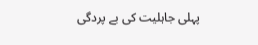پہلی جاہلیت کی بے پردگی